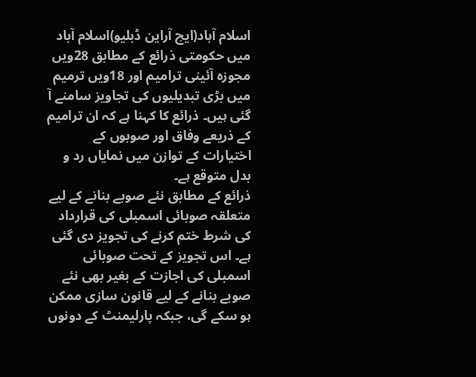اسلام آباد(ایچ آراین ڈبلیو)اسلام آباد میں حکومتی ذرائع کے مطابق 28ویں مجوزہ آئینی ترامیم اور 18ویں ترمیم میں بڑی تبدیلیوں کی تجاویز سامنے آ گئی ہیں۔ ذرائع کا کہنا ہے کہ ان ترامیم کے ذریعے وفاق اور صوبوں کے اختیارات کے توازن میں نمایاں رد و بدل متوقع ہے۔
ذرائع کے مطابق نئے صوبے بنانے کے لیے متعلقہ صوبائی اسمبلی کی قرارداد کی شرط ختم کرنے کی تجویز دی گئی ہے۔ اس تجویز کے تحت صوبائی اسمبلی کی اجازت کے بغیر بھی نئے صوبے بنانے کے لیے قانون سازی ممکن ہو سکے گی، جبکہ پارلیمنٹ کے دونوں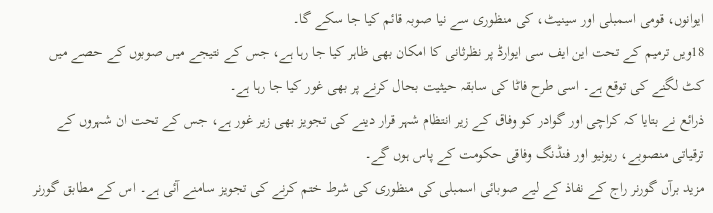ایوانوں، قومی اسمبلی اور سینیٹ، کی منظوری سے نیا صوبہ قائم کیا جا سکے گا۔
18ویں ترمیم کے تحت این ایف سی ایوارڈ پر نظرثانی کا امکان بھی ظاہر کیا جا رہا ہے، جس کے نتیجے میں صوبوں کے حصے میں کٹ لگنے کی توقع ہے۔ اسی طرح فاٹا کی سابقہ حیثیت بحال کرنے پر بھی غور کیا جا رہا ہے۔
ذرائع نے بتایا کہ کراچی اور گوادر کو وفاق کے زیر انتظام شہر قرار دینے کی تجویز بھی زیر غور ہے، جس کے تحت ان شہروں کے ترقیاتی منصوبے، ریونیو اور فنڈنگ وفاقی حکومت کے پاس ہوں گے۔
مزید برآں گورنر راج کے نفاذ کے لیے صوبائی اسمبلی کی منظوری کی شرط ختم کرنے کی تجویز سامنے آئی ہے۔ اس کے مطابق گورنر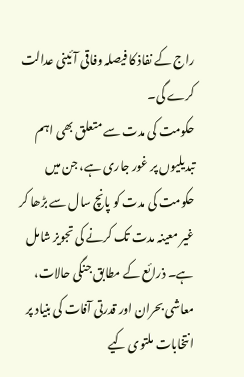راج کے نفاذ کا فیصلہ وفاقی آئینی عدالت کرے گی۔
حکومت کی مدت سے متعلق بھی اہم تبدیلیوں پر غور جاری ہے، جن میں حکومت کی مدت کو پانچ سال سے بڑھا کر غیر معینہ مدت تک کرنے کی تجویز شامل ہے۔ ذرائع کے مطابق جنگی حالات، معاشی بحران اور قدرتی آفات کی بنیاد پر انتخابات ملتوی کیے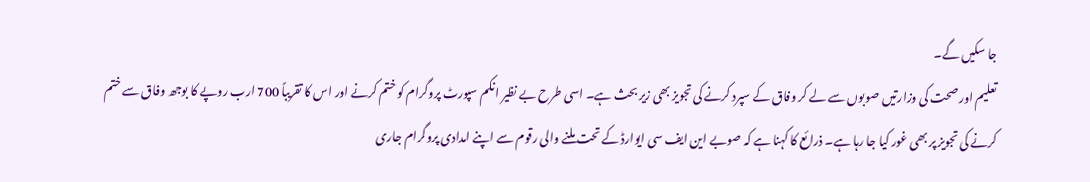جا سکیں گے۔
تعلیم اور صحت کی وزارتیں صوبوں سے لے کر وفاق کے سپرد کرنے کی تجویز بھی زیر بحث ہے۔ اسی طرح بے نظیر انکم سپورٹ پروگرام کو ختم کرنے اور اس کا تقریباً 700 ارب روپے کا بوجھ وفاق سے ختم کرنے کی تجویز پر بھی غور کیا جا رہا ہے۔ ذرائع کا کہنا ہے کہ صوبے این ایف سی ایوارڈ کے تحت ملنے والی رقوم سے اپنے امدادی پروگرام جاری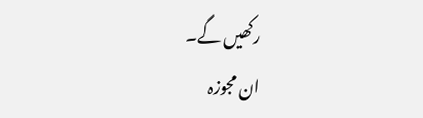رکھیں گے۔
ان مجوزہ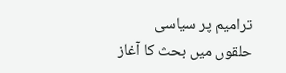ترامیم پر سیاسی حلقوں میں بحث کا آغاز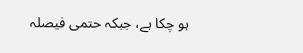ہو چکا ہے، جبکہ حتمی فیصلہ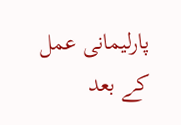پارلیمانی عمل کے بعد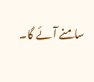سامنے آئے گا۔